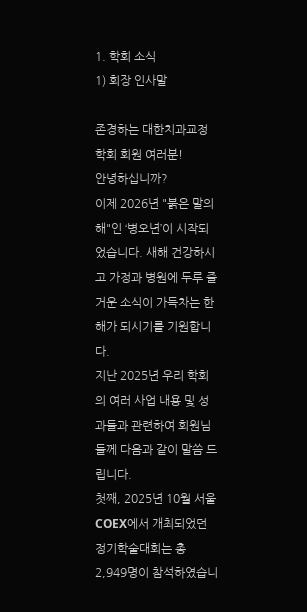1. 학회 소식
1) 회장 인사말

존경하는 대한치과교정학회 회원 여러분!
안녕하십니까?
이제 2026년 "붉은 말의 해"인 ‘병오년’이 시작되었습니다. 새해 건강하시고 가정과 병원에 두루 즐거운 소식이 가득차는 한 해가 되시기를 기원합니다.
지난 2025년 우리 학회의 여러 사업 내용 및 성과들과 관련하여 회원님들께 다음과 같이 말씀 드립니다.
첫째, 2025년 10월 서울 COEX에서 개최되었던 정기학술대회는 총 2,949명이 참석하였습니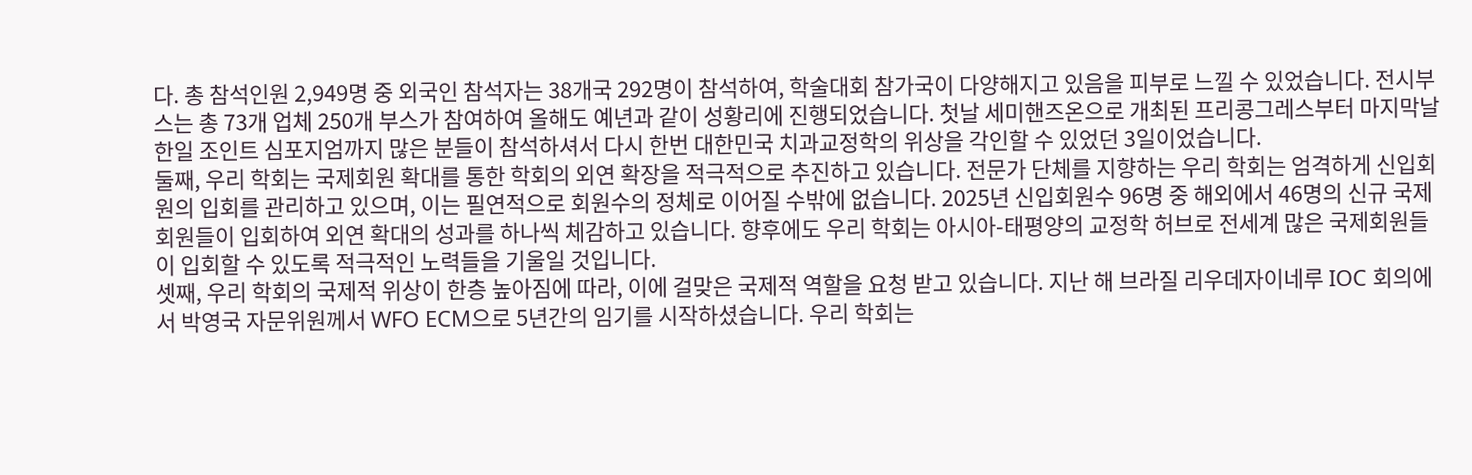다. 총 참석인원 2,949명 중 외국인 참석자는 38개국 292명이 참석하여, 학술대회 참가국이 다양해지고 있음을 피부로 느낄 수 있었습니다. 전시부스는 총 73개 업체 250개 부스가 참여하여 올해도 예년과 같이 성황리에 진행되었습니다. 첫날 세미핸즈온으로 개최된 프리콩그레스부터 마지막날 한일 조인트 심포지엄까지 많은 분들이 참석하셔서 다시 한번 대한민국 치과교정학의 위상을 각인할 수 있었던 3일이었습니다.
둘째, 우리 학회는 국제회원 확대를 통한 학회의 외연 확장을 적극적으로 추진하고 있습니다. 전문가 단체를 지향하는 우리 학회는 엄격하게 신입회원의 입회를 관리하고 있으며, 이는 필연적으로 회원수의 정체로 이어질 수밖에 없습니다. 2025년 신입회원수 96명 중 해외에서 46명의 신규 국제회원들이 입회하여 외연 확대의 성과를 하나씩 체감하고 있습니다. 향후에도 우리 학회는 아시아-태평양의 교정학 허브로 전세계 많은 국제회원들이 입회할 수 있도록 적극적인 노력들을 기울일 것입니다.
셋째, 우리 학회의 국제적 위상이 한층 높아짐에 따라, 이에 걸맞은 국제적 역할을 요청 받고 있습니다. 지난 해 브라질 리우데자이네루 IOC 회의에서 박영국 자문위원께서 WFO ECM으로 5년간의 임기를 시작하셨습니다. 우리 학회는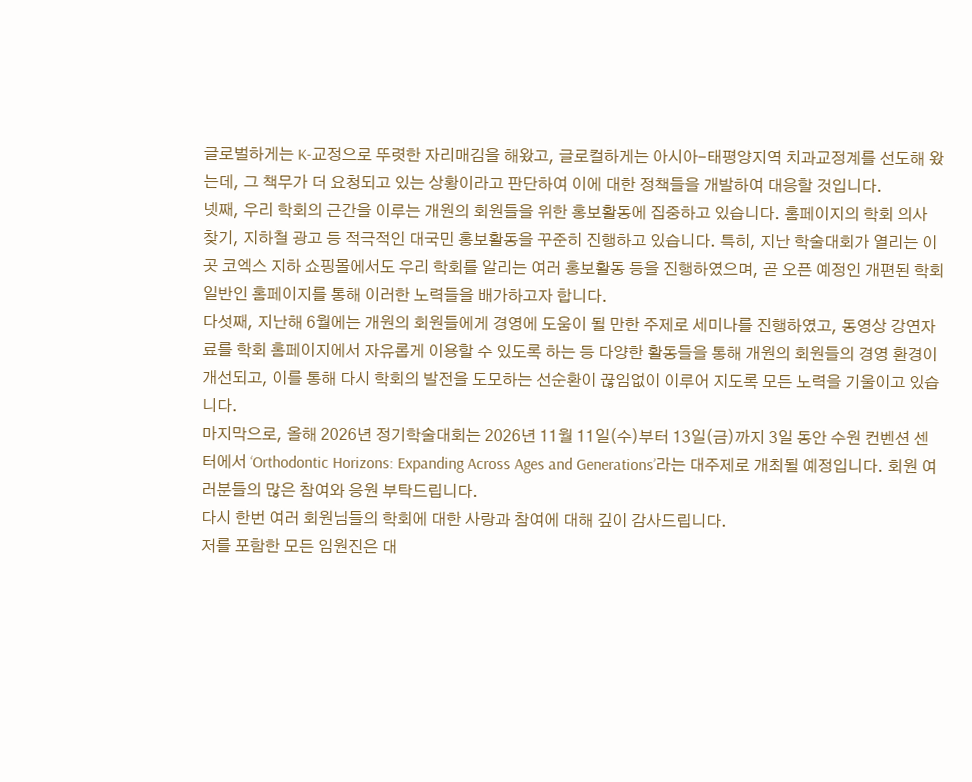글로벌하게는 K-교정으로 뚜렷한 자리매김을 해왔고, 글로컬하게는 아시아-태평양지역 치과교정계를 선도해 왔는데, 그 책무가 더 요청되고 있는 상황이라고 판단하여 이에 대한 정책들을 개발하여 대응할 것입니다.
넷째, 우리 학회의 근간을 이루는 개원의 회원들을 위한 홍보활동에 집중하고 있습니다. 홈페이지의 학회 의사 찾기, 지하철 광고 등 적극적인 대국민 홍보활동을 꾸준히 진행하고 있습니다. 특히, 지난 학술대회가 열리는 이곳 코엑스 지하 쇼핑몰에서도 우리 학회를 알리는 여러 홍보활동 등을 진행하였으며, 곧 오픈 예정인 개편된 학회 일반인 홈페이지를 통해 이러한 노력들을 배가하고자 합니다.
다섯째, 지난해 6월에는 개원의 회원들에게 경영에 도움이 될 만한 주제로 세미나를 진행하였고, 동영상 강연자료를 학회 홈페이지에서 자유롭게 이용할 수 있도록 하는 등 다양한 활동들을 통해 개원의 회원들의 경영 환경이 개선되고, 이를 통해 다시 학회의 발전을 도모하는 선순환이 끊임없이 이루어 지도록 모든 노력을 기울이고 있습니다.
마지막으로, 올해 2026년 정기학술대회는 2026년 11월 11일(수)부터 13일(금)까지 3일 동안 수원 컨벤션 센터에서 ‘Orthodontic Horizons: Expanding Across Ages and Generations’라는 대주제로 개최될 예정입니다. 회원 여러분들의 많은 참여와 응원 부탁드립니다.
다시 한번 여러 회원님들의 학회에 대한 사랑과 참여에 대해 깊이 감사드립니다.
저를 포함한 모든 임원진은 대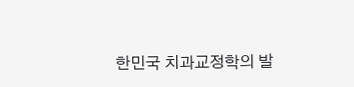한민국 치과교정학의 발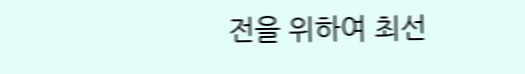전을 위하여 최선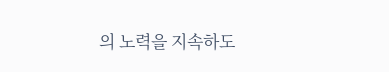의 노력을 지속하도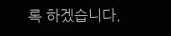록 하겠습니다.